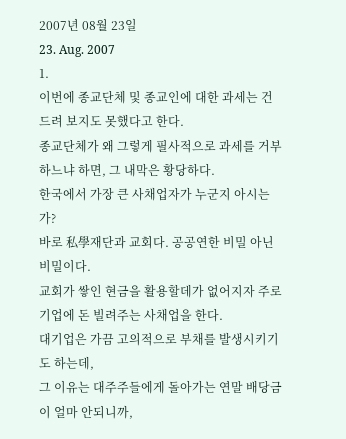2007년 08월 23일
23. Aug. 2007
1.
이번에 종교단체 및 종교인에 대한 과세는 건드려 보지도 못했다고 한다.
종교단체가 왜 그렇게 필사적으로 과세를 거부하느냐 하면, 그 내막은 황당하다.
한국에서 가장 큰 사채업자가 누군지 아시는가?
바로 私學재단과 교회다. 공공연한 비밀 아닌 비밀이다.
교회가 쌓인 현금을 활용할데가 없어지자 주로 기업에 돈 빌려주는 사채업을 한다.
대기업은 가끔 고의적으로 부채를 발생시키기도 하는데,
그 이유는 대주주들에게 돌아가는 연말 배당금이 얼마 안되니까,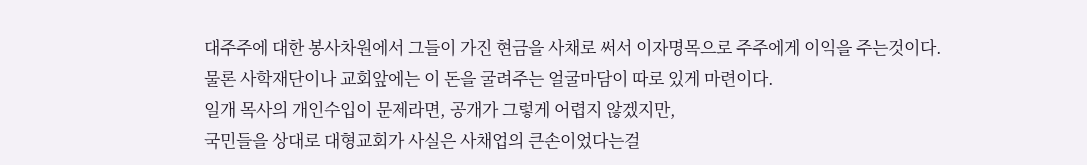대주주에 대한 봉사차원에서 그들이 가진 현금을 사채로 써서 이자명목으로 주주에게 이익을 주는것이다.
물론 사학재단이나 교회앞에는 이 돈을 굴려주는 얼굴마담이 따로 있게 마련이다.
일개 목사의 개인수입이 문제라면, 공개가 그렇게 어렵지 않겠지만,
국민들을 상대로 대형교회가 사실은 사채업의 큰손이었다는걸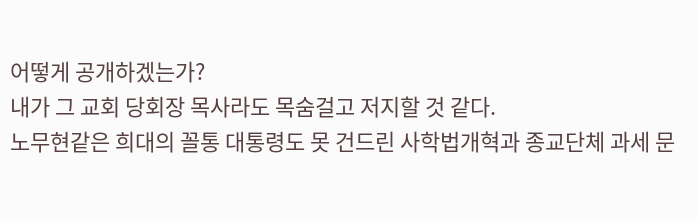어떻게 공개하겠는가?
내가 그 교회 당회장 목사라도 목숨걸고 저지할 것 같다.
노무현같은 희대의 꼴통 대통령도 못 건드린 사학법개혁과 종교단체 과세 문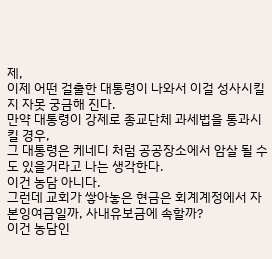제,
이제 어떤 걸출한 대통령이 나와서 이걸 성사시킬지 자못 궁금해 진다.
만약 대통령이 강제로 종교단체 과세법을 통과시킬 경우,
그 대통령은 케네디 처럼 공공장소에서 암살 될 수도 있을거라고 나는 생각한다.
이건 농담 아니다.
그런데 교회가 쌓아놓은 현금은 회계계정에서 자본잉여금일까, 사내유보금에 속할까?
이건 농담인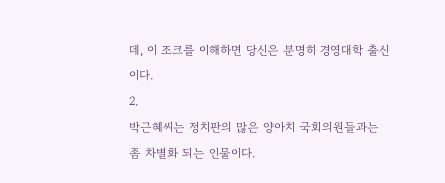데, 이 조크를 이해하면 당신은 분명히 경영대학 출신이다.
2.
박근혜씨는 정치판의 많은 양아치 국회의원들과는 좀 차별화 되는 인물이다.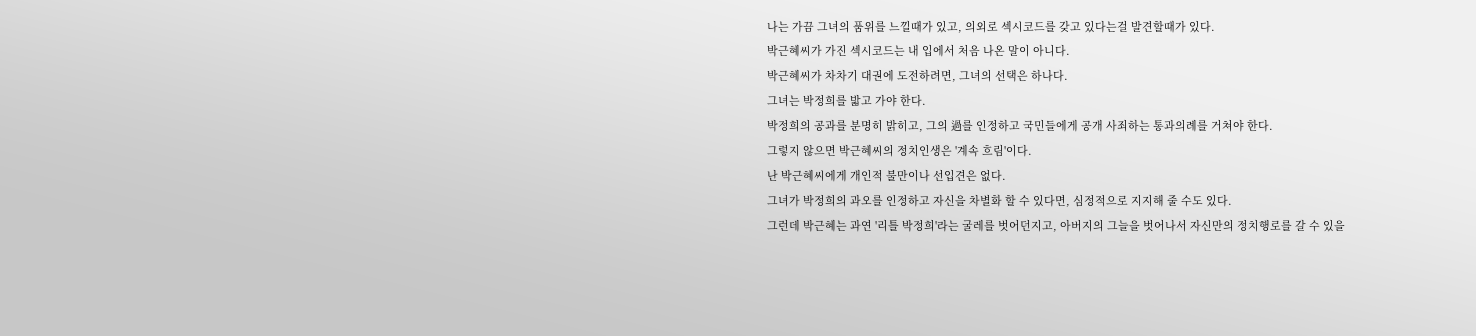나는 가끔 그녀의 품위를 느낄때가 있고, 의외로 섹시코드를 갖고 있다는걸 발견할때가 있다.
박근혜씨가 가진 섹시코드는 내 입에서 처음 나온 말이 아니다.
박근혜씨가 차차기 대권에 도전하려면, 그녀의 선택은 하나다.
그녀는 박정희를 밟고 가야 한다.
박정희의 공과를 분명히 밝히고, 그의 過를 인정하고 국민들에게 공개 사죄하는 통과의례를 거쳐야 한다.
그렇지 않으면 박근혜씨의 정치인생은 '계속 흐림'이다.
난 박근혜씨에게 개인적 불만이나 선입견은 없다.
그녀가 박정희의 과오를 인정하고 자신을 차별화 할 수 있다면, 심정적으로 지지해 줄 수도 있다.
그런데 박근혜는 과연 '리틀 박정희'라는 굴레를 벗어던지고, 아버지의 그늘을 벗어나서 자신만의 정치행로를 갈 수 있을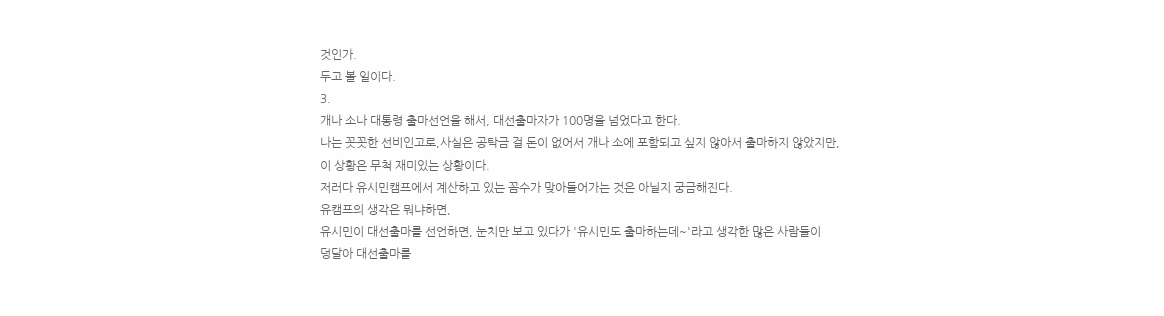것인가.
두고 볼 일이다.
3.
개나 소나 대통령 출마선언을 해서, 대선출마자가 100명을 넘었다고 한다.
나는 꼿꼿한 선비인고로,사실은 공탁금 걸 돈이 없어서 개나 소에 포함되고 싶지 않아서 출마하지 않았지만,
이 상황은 무척 재미있는 상황이다.
저러다 유시민캠프에서 계산하고 있는 꼼수가 맞아들어가는 것은 아닐지 궁금해진다.
유캠프의 생각은 뭐냐하면,
유시민이 대선출마를 선언하면, 눈치만 보고 있다가 '유시민도 출마하는데~'라고 생각한 많은 사람들이
덩달아 대선출마를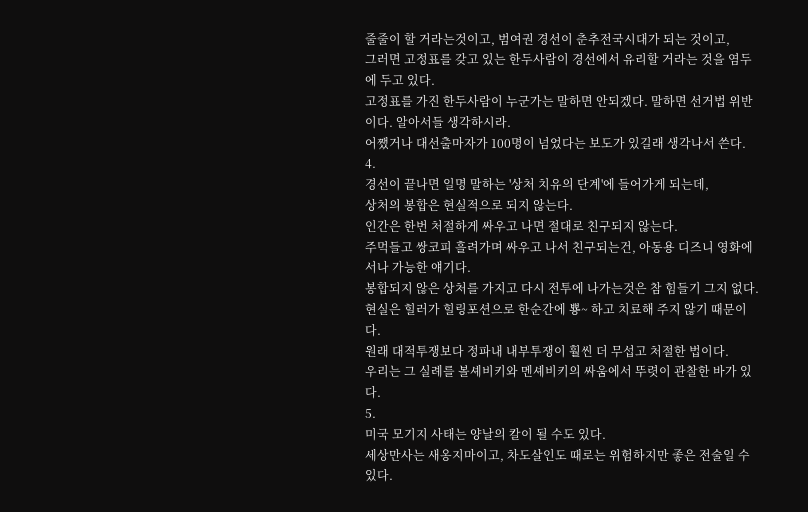줄줄이 할 거라는것이고, 범여권 경선이 춘추전국시대가 되는 것이고,
그러면 고정표를 갖고 있는 한두사람이 경선에서 유리할 거라는 것을 염두에 두고 있다.
고정표를 가진 한두사람이 누군가는 말하면 안되겠다. 말하면 선거법 위반이다. 알아서들 생각하시라.
어쨌거나 대선출마자가 100명이 넘었다는 보도가 있길래 생각나서 쓴다.
4.
경선이 끝나면 일명 말하는 '상처 치유의 단계'에 들어가게 되는데,
상처의 봉합은 현실적으로 되지 않는다.
인간은 한번 처절하게 싸우고 나면 절대로 친구되지 않는다.
주먹들고 쌍코피 흘려가며 싸우고 나서 친구되는건, 아동용 디즈니 영화에서나 가능한 얘기다.
봉합되지 않은 상처를 가지고 다시 전투에 나가는것은 참 힘들기 그지 없다.
현실은 힐러가 힐링포션으로 한순간에 뿅~ 하고 치료해 주지 않기 때문이다.
원래 대적투쟁보다 정파내 내부투쟁이 훨씬 더 무섭고 처절한 법이다.
우리는 그 실례를 볼셰비키와 멘셰비키의 싸움에서 뚜렷이 관찰한 바가 있다.
5.
미국 모기지 사태는 양날의 칼이 될 수도 있다.
세상만사는 새옹지마이고, 차도살인도 때로는 위험하지만 좋은 전술일 수 있다.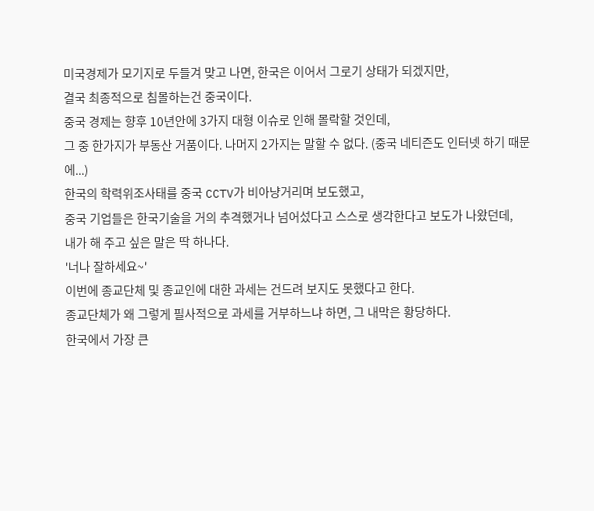미국경제가 모기지로 두들겨 맞고 나면, 한국은 이어서 그로기 상태가 되겠지만,
결국 최종적으로 침몰하는건 중국이다.
중국 경제는 향후 10년안에 3가지 대형 이슈로 인해 몰락할 것인데,
그 중 한가지가 부동산 거품이다. 나머지 2가지는 말할 수 없다. (중국 네티즌도 인터넷 하기 때문에...)
한국의 학력위조사태를 중국 CCTV가 비아냥거리며 보도했고,
중국 기업들은 한국기술을 거의 추격했거나 넘어섰다고 스스로 생각한다고 보도가 나왔던데,
내가 해 주고 싶은 말은 딱 하나다.
'너나 잘하세요~'
이번에 종교단체 및 종교인에 대한 과세는 건드려 보지도 못했다고 한다.
종교단체가 왜 그렇게 필사적으로 과세를 거부하느냐 하면, 그 내막은 황당하다.
한국에서 가장 큰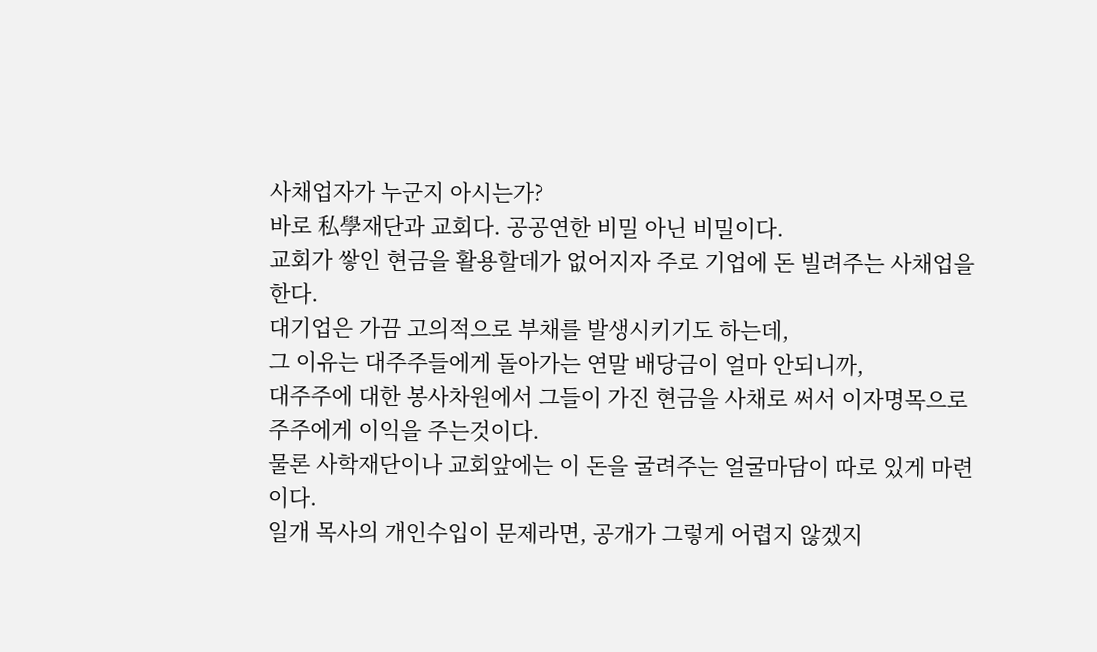사채업자가 누군지 아시는가?
바로 私學재단과 교회다. 공공연한 비밀 아닌 비밀이다.
교회가 쌓인 현금을 활용할데가 없어지자 주로 기업에 돈 빌려주는 사채업을 한다.
대기업은 가끔 고의적으로 부채를 발생시키기도 하는데,
그 이유는 대주주들에게 돌아가는 연말 배당금이 얼마 안되니까,
대주주에 대한 봉사차원에서 그들이 가진 현금을 사채로 써서 이자명목으로 주주에게 이익을 주는것이다.
물론 사학재단이나 교회앞에는 이 돈을 굴려주는 얼굴마담이 따로 있게 마련이다.
일개 목사의 개인수입이 문제라면, 공개가 그렇게 어렵지 않겠지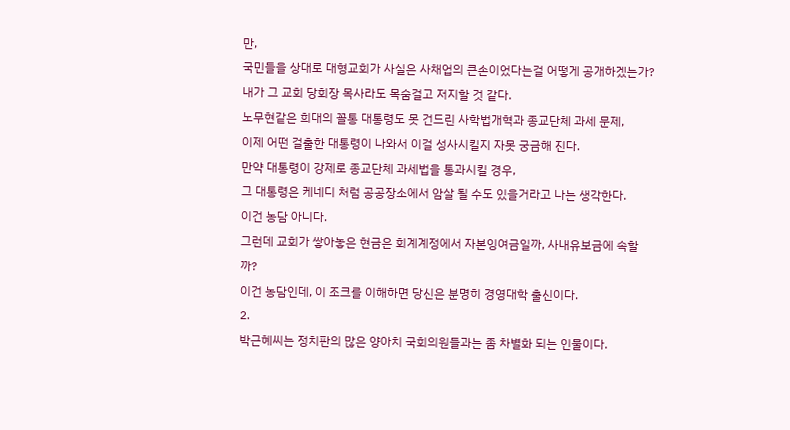만,
국민들을 상대로 대형교회가 사실은 사채업의 큰손이었다는걸 어떻게 공개하겠는가?
내가 그 교회 당회장 목사라도 목숨걸고 저지할 것 같다.
노무현같은 희대의 꼴통 대통령도 못 건드린 사학법개혁과 종교단체 과세 문제,
이제 어떤 걸출한 대통령이 나와서 이걸 성사시킬지 자못 궁금해 진다.
만약 대통령이 강제로 종교단체 과세법을 통과시킬 경우,
그 대통령은 케네디 처럼 공공장소에서 암살 될 수도 있을거라고 나는 생각한다.
이건 농담 아니다.
그런데 교회가 쌓아놓은 현금은 회계계정에서 자본잉여금일까, 사내유보금에 속할까?
이건 농담인데, 이 조크를 이해하면 당신은 분명히 경영대학 출신이다.
2.
박근혜씨는 정치판의 많은 양아치 국회의원들과는 좀 차별화 되는 인물이다.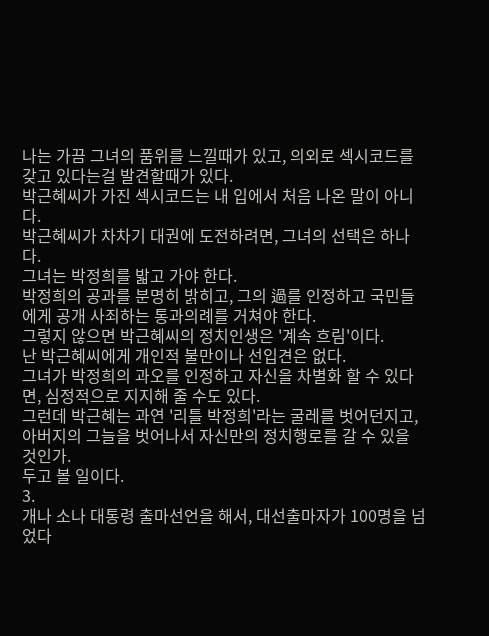나는 가끔 그녀의 품위를 느낄때가 있고, 의외로 섹시코드를 갖고 있다는걸 발견할때가 있다.
박근혜씨가 가진 섹시코드는 내 입에서 처음 나온 말이 아니다.
박근혜씨가 차차기 대권에 도전하려면, 그녀의 선택은 하나다.
그녀는 박정희를 밟고 가야 한다.
박정희의 공과를 분명히 밝히고, 그의 過를 인정하고 국민들에게 공개 사죄하는 통과의례를 거쳐야 한다.
그렇지 않으면 박근혜씨의 정치인생은 '계속 흐림'이다.
난 박근혜씨에게 개인적 불만이나 선입견은 없다.
그녀가 박정희의 과오를 인정하고 자신을 차별화 할 수 있다면, 심정적으로 지지해 줄 수도 있다.
그런데 박근혜는 과연 '리틀 박정희'라는 굴레를 벗어던지고, 아버지의 그늘을 벗어나서 자신만의 정치행로를 갈 수 있을 것인가.
두고 볼 일이다.
3.
개나 소나 대통령 출마선언을 해서, 대선출마자가 100명을 넘었다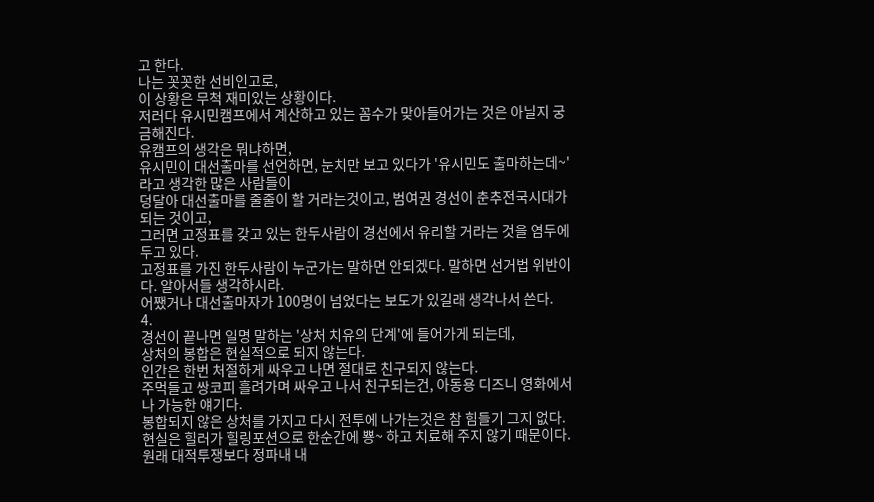고 한다.
나는 꼿꼿한 선비인고로,
이 상황은 무척 재미있는 상황이다.
저러다 유시민캠프에서 계산하고 있는 꼼수가 맞아들어가는 것은 아닐지 궁금해진다.
유캠프의 생각은 뭐냐하면,
유시민이 대선출마를 선언하면, 눈치만 보고 있다가 '유시민도 출마하는데~'라고 생각한 많은 사람들이
덩달아 대선출마를 줄줄이 할 거라는것이고, 범여권 경선이 춘추전국시대가 되는 것이고,
그러면 고정표를 갖고 있는 한두사람이 경선에서 유리할 거라는 것을 염두에 두고 있다.
고정표를 가진 한두사람이 누군가는 말하면 안되겠다. 말하면 선거법 위반이다. 알아서들 생각하시라.
어쨌거나 대선출마자가 100명이 넘었다는 보도가 있길래 생각나서 쓴다.
4.
경선이 끝나면 일명 말하는 '상처 치유의 단계'에 들어가게 되는데,
상처의 봉합은 현실적으로 되지 않는다.
인간은 한번 처절하게 싸우고 나면 절대로 친구되지 않는다.
주먹들고 쌍코피 흘려가며 싸우고 나서 친구되는건, 아동용 디즈니 영화에서나 가능한 얘기다.
봉합되지 않은 상처를 가지고 다시 전투에 나가는것은 참 힘들기 그지 없다.
현실은 힐러가 힐링포션으로 한순간에 뿅~ 하고 치료해 주지 않기 때문이다.
원래 대적투쟁보다 정파내 내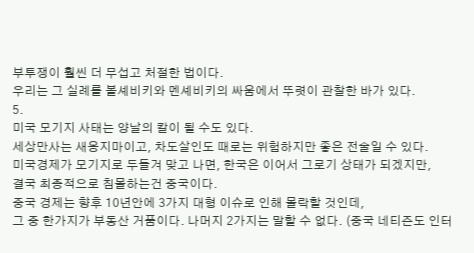부투쟁이 훨씬 더 무섭고 처절한 법이다.
우리는 그 실례를 볼셰비키와 멘셰비키의 싸움에서 뚜렷이 관찰한 바가 있다.
5.
미국 모기지 사태는 양날의 칼이 될 수도 있다.
세상만사는 새옹지마이고, 차도살인도 때로는 위험하지만 좋은 전술일 수 있다.
미국경제가 모기지로 두들겨 맞고 나면, 한국은 이어서 그로기 상태가 되겠지만,
결국 최종적으로 침몰하는건 중국이다.
중국 경제는 향후 10년안에 3가지 대형 이슈로 인해 몰락할 것인데,
그 중 한가지가 부동산 거품이다. 나머지 2가지는 말할 수 없다. (중국 네티즌도 인터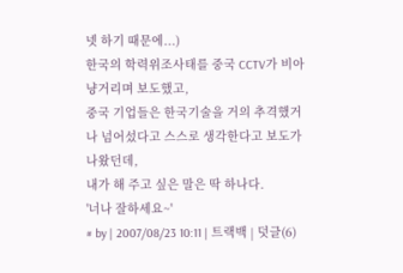넷 하기 때문에...)
한국의 학력위조사태를 중국 CCTV가 비아냥거리며 보도했고,
중국 기업들은 한국기술을 거의 추격했거나 넘어섰다고 스스로 생각한다고 보도가 나왔던데,
내가 해 주고 싶은 말은 딱 하나다.
'너나 잘하세요~'
# by | 2007/08/23 10:11 | 트랙백 | 덧글(6)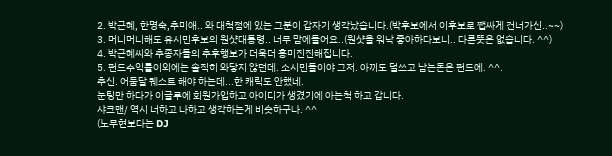2. 박근혜, 한명숙,추미애.. 와 대척점에 있는 그분이 갑자기 생각났습니다.(박후보에서 이후보로 쨉싸게 건너가신..~~)
3. 머니머니해도 유시민후보의 원샷대통령.. 너무 맘에들어요..(원샷을 워낙 좋아하다보니.. 다른뜻은 없습니다. ^^)
4. 박근혜씨와 추종자들의 추후행보가 더욱더 흥미진진해집니다.
5. 펀드수익률이외에는 솔직히 와닿지 않던데. 소시민들이야 그저. 아끼도 덜쓰고 남는돈은 펀드에. ^^.
추신. 어둠달 퀘스트 해야 하는데...한 캐릭도 안했네.
눈팅만 하다가 이글루에 회원가입하고 아이디가 생겼기에 아는척 하고 갑니다.
샤크맨/ 역시 너하고 나하고 생각하는게 비슷하구나. ^^
(노무현보다는 DJ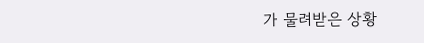가 물려받은 상황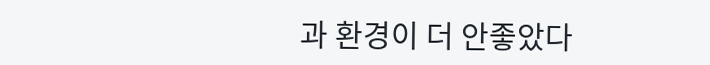과 환경이 더 안좋았다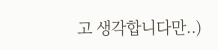고 생각합니다만..)